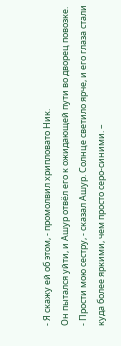- Я скажу ей об этом, - промолвил хрипловато Ник.
Он пытался уйти, и Ашур отвёл его к ожидающей пути во дворец повозке.
- Прости мою сестру, - сказал Ашур. Солнце светило ярче, и его глаза стали куда более яркими, чем просто серо-синими. –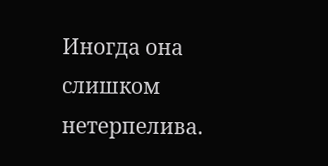Иногда она слишком нетерпелива.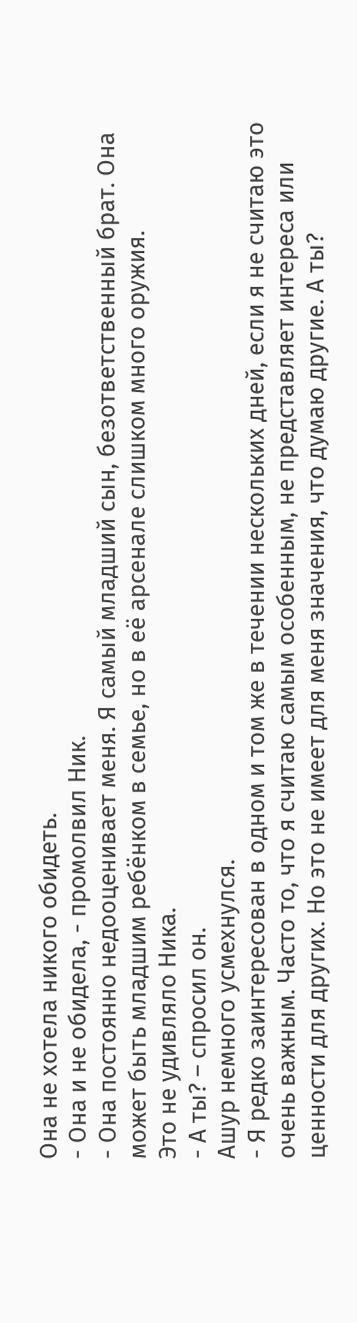Она не хотела никого обидеть.
- Она и не обидела, - промолвил Ник.
- Она постоянно недооценивает меня. Я самый младший сын, безответственный брат. Она может быть младшим ребёнком в семье, но в её арсенале слишком много оружия.
Это не удивляло Ника.
- А ты? – спросил он.
Ашур немного усмехнулся.
- Я редко заинтересован в одном и том же в течении нескольких дней, если я не считаю это очень важным. Часто то, что я считаю самым особенным, не представляет интереса или ценности для других. Но это не имеет для меня значения, что думаю другие. А ты?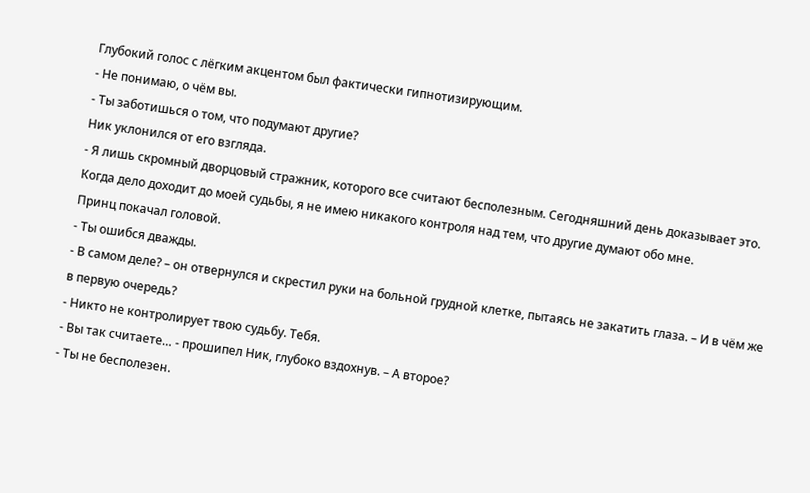Глубокий голос с лёгким акцентом был фактически гипнотизирующим.
- Не понимаю, о чём вы.
- Ты заботишься о том, что подумают другие?
Ник уклонился от его взгляда.
- Я лишь скромный дворцовый стражник, которого все считают бесполезным. Сегодняшний день доказывает это. Когда дело доходит до моей судьбы, я не имею никакого контроля над тем, что другие думают обо мне.
Принц покачал головой.
- Ты ошибся дважды.
- В самом деле? – он отвернулся и скрестил руки на больной грудной клетке, пытаясь не закатить глаза. – И в чём же в первую очередь?
- Никто не контролирует твою судьбу. Тебя.
- Вы так считаете… - прошипел Ник, глубоко вздохнув. – А второе?
- Ты не бесполезен.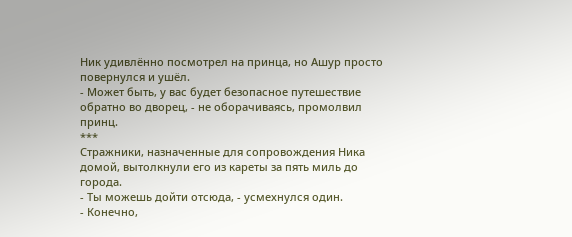Ник удивлённо посмотрел на принца, но Ашур просто повернулся и ушёл.
- Может быть, у вас будет безопасное путешествие обратно во дворец, - не оборачиваясь, промолвил принц.
***
Стражники, назначенные для сопровождения Ника домой, вытолкнули его из кареты за пять миль до города.
- Ты можешь дойти отсюда, - усмехнулся один.
- Конечно,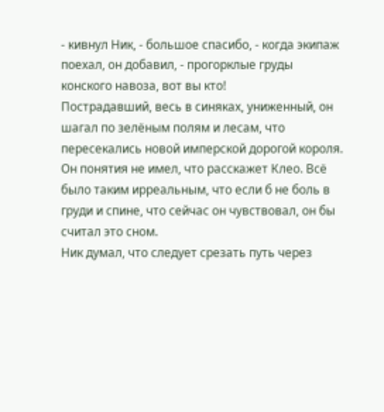- кивнул Ник, - большое спасибо, - когда экипаж поехал, он добавил, - прогорклые груды конского навоза, вот вы кто!
Пострадавший, весь в синяках, униженный, он шагал по зелёным полям и лесам, что пересекались новой имперской дорогой короля.
Он понятия не имел, что расскажет Клео. Всё было таким ирреальным, что если б не боль в груди и спине, что сейчас он чувствовал, он бы считал это сном.
Ник думал, что следует срезать путь через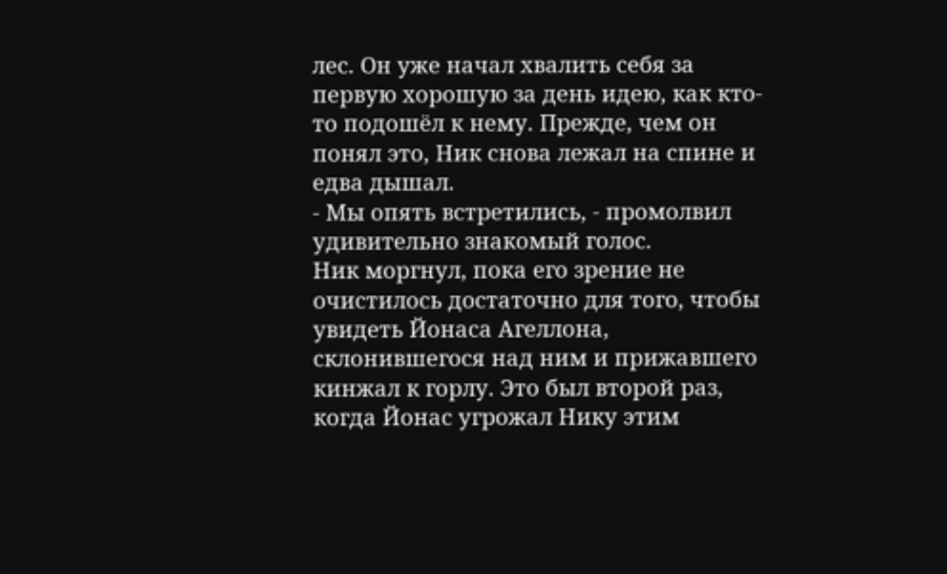лес. Он уже начал хвалить себя за первую хорошую за день идею, как кто-то подошёл к нему. Прежде, чем он понял это, Ник снова лежал на спине и едва дышал.
- Мы опять встретились, - промолвил удивительно знакомый голос.
Ник моргнул, пока его зрение не очистилось достаточно для того, чтобы увидеть Йонаса Агеллона, склонившегося над ним и прижавшего кинжал к горлу. Это был второй раз, когда Йонас угрожал Нику этим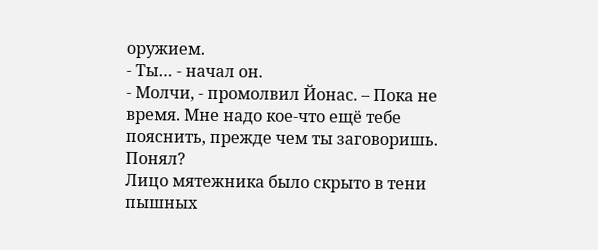оружием.
- Ты… - начал он.
- Молчи, - промолвил Йонас. – Пока не время. Мне надо кое-что ещё тебе пояснить, прежде чем ты заговоришь. Понял?
Лицо мятежника было скрыто в тени пышных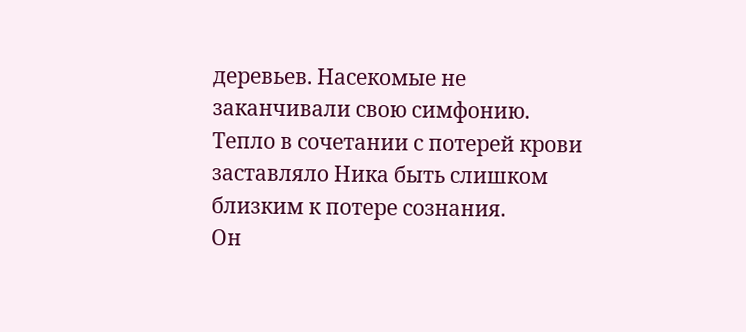деревьев. Насекомые не заканчивали свою симфонию. Тепло в сочетании с потерей крови заставляло Ника быть слишком близким к потере сознания.
Он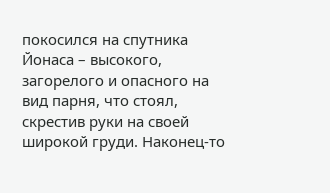покосился на спутника Йонаса – высокого, загорелого и опасного на вид парня, что стоял, скрестив руки на своей широкой груди. Наконец-то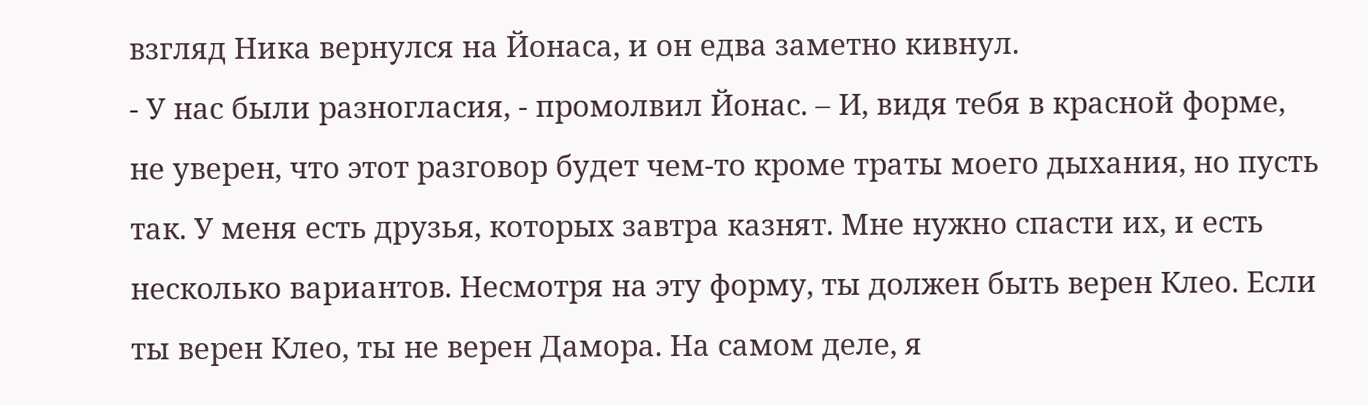взгляд Ника вернулся на Йонаса, и он едва заметно кивнул.
- У нас были разногласия, - промолвил Йонас. – И, видя тебя в красной форме, не уверен, что этот разговор будет чем-то кроме траты моего дыхания, но пусть так. У меня есть друзья, которых завтра казнят. Мне нужно спасти их, и есть несколько вариантов. Несмотря на эту форму, ты должен быть верен Клео. Если ты верен Клео, ты не верен Дамора. На самом деле, я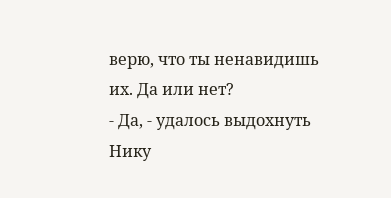верю, что ты ненавидишь их. Да или нет?
- Да, - удалось выдохнуть Нику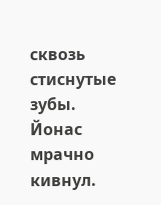сквозь стиснутые зубы.
Йонас мрачно кивнул.